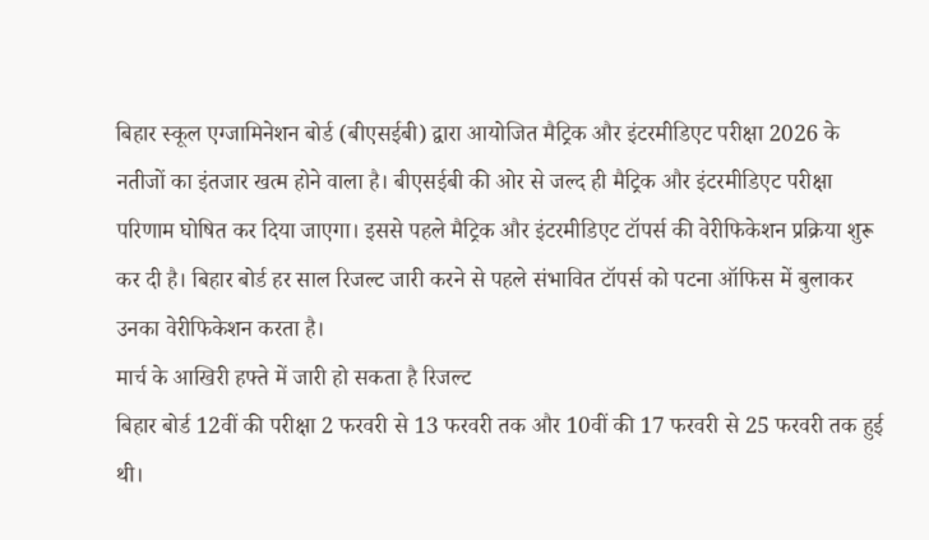बिहार स्कूल एग्जामिनेशन बोर्ड (बीएसईबी) द्वारा आयोजित मैट्रिक और इंटरमीडिएट परीक्षा 2026 के नतीजों का इंतजार खत्म होने वाला है। बीएसईबी की ओर से जल्द ही मैट्रिक और इंटरमीडिएट परीक्षा परिणाम घोषित कर दिया जाएगा। इससे पहले मैट्रिक और इंटरमीडिएट टॉपर्स की वेरीफिकेशन प्रक्रिया शुरू कर दी है। बिहार बोर्ड हर साल रिजल्ट जारी करने से पहले संभावित टॉपर्स को पटना ऑफिस में बुलाकर उनका वेरीफिकेशन करता है।
मार्च के आखिरी हफ्ते में जारी हो सकता है रिजल्ट
बिहार बोर्ड 12वीं की परीक्षा 2 फरवरी से 13 फरवरी तक और 10वीं की 17 फरवरी से 25 फरवरी तक हुई थी।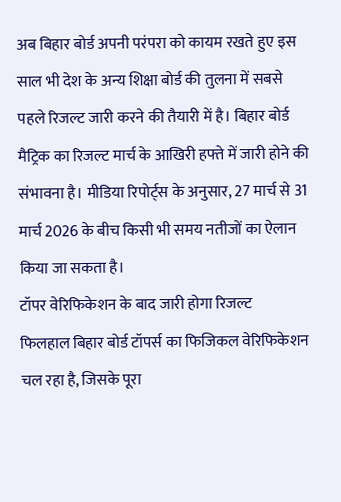अब बिहार बोर्ड अपनी परंपरा को कायम रखते हुए इस साल भी देश के अन्य शिक्षा बोर्ड की तुलना में सबसे पहले रिजल्ट जारी करने की तैयारी में है। बिहार बोर्ड मैट्रिक का रिजल्ट मार्च के आखिरी हफ्ते में जारी होने की संभावना है। मीडिया रिपोर्ट्स के अनुसार, 27 मार्च से 31 मार्च 2026 के बीच किसी भी समय नतीजों का ऐलान किया जा सकता है।
टॉपर वेरिफिकेशन के बाद जारी होगा रिजल्ट
फिलहाल बिहार बोर्ड टॉपर्स का फिजिकल वेरिफिकेशन चल रहा है, जिसके पूरा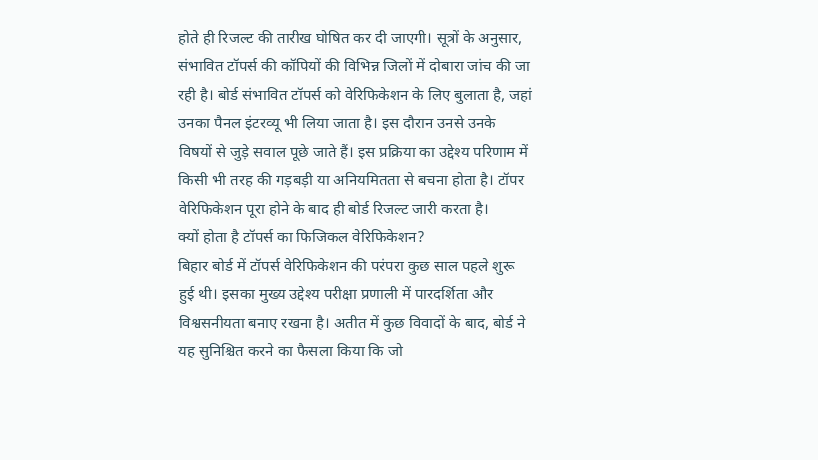होते ही रिजल्ट की तारीख घोषित कर दी जाएगी। सूत्रों के अनुसार, संभावित टॉपर्स की कॉपियों की विभिन्न जिलों में दोबारा जांच की जा रही है। बोर्ड संभावित टॉपर्स को वेरिफिकेशन के लिए बुलाता है, जहां उनका पैनल इंटरव्यू भी लिया जाता है। इस दौरान उनसे उनके विषयों से जुड़े सवाल पूछे जाते हैं। इस प्रक्रिया का उद्देश्य परिणाम में किसी भी तरह की गड़बड़ी या अनियमितता से बचना होता है। टॉपर वेरिफिकेशन पूरा होने के बाद ही बोर्ड रिजल्ट जारी करता है।
क्यों होता है टॉपर्स का फिजिकल वेरिफिकेशन?
बिहार बोर्ड में टॉपर्स वेरिफिकेशन की परंपरा कुछ साल पहले शुरू हुई थी। इसका मुख्य उद्देश्य परीक्षा प्रणाली में पारदर्शिता और विश्वसनीयता बनाए रखना है। अतीत में कुछ विवादों के बाद, बोर्ड ने यह सुनिश्चित करने का फैसला किया कि जो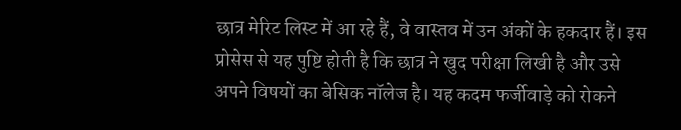छात्र मेरिट लिस्ट में आ रहे हैं, वे वास्तव में उन अंकों के हकदार हैं। इस प्रोसेस से यह पुष्टि होती है कि छात्र ने खुद परीक्षा लिखी है और उसे अपने विषयों का बेसिक नॉलेज है। यह कदम फर्जीवाड़े को रोकने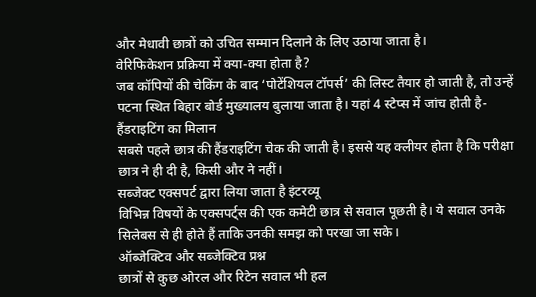और मेधावी छात्रों को उचित सम्मान दिलाने के लिए उठाया जाता है।
वेरिफिकेशन प्रक्रिया में क्या-क्या होता है?
जब कॉपियों की चेकिंग के बाद ‘पोटेंशियल टॉपर्स’ की लिस्ट तैयार हो जाती है, तो उन्हें पटना स्थित बिहार बोर्ड मुख्यालय बुलाया जाता है। यहां 4 स्टेप्स में जांच होती है-
हैंडराइटिंग का मिलान
सबसे पहले छात्र की हैंडराइटिंग चेक की जाती है। इससे यह क्लीयर होता है कि परीक्षा छात्र ने ही दी है, किसी और ने नहीं।
सब्जेक्ट एक्सपर्ट द्वारा लिया जाता है इंटरव्यू
विभिन्न विषयों के एक्सपर्ट्स की एक कमेटी छात्र से सवाल पूछती है। ये सवाल उनके सिलेबस से ही होते हैं ताकि उनकी समझ को परखा जा सके।
ऑब्जेक्टिव और सब्जेक्टिव प्रश्न
छात्रों से कुछ ओरल और रिटेन सवाल भी हल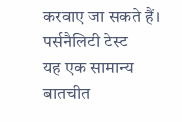करवाए जा सकते हैं।
पर्सनैलिटी टेस्ट
यह एक सामान्य बातचीत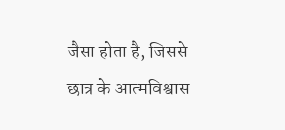जैसा होता है, जिससे छात्र के आत्मविश्वास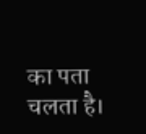का पता चलता है।